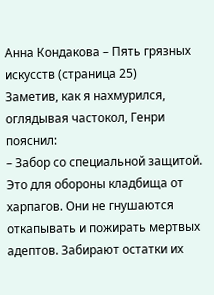Анна Кондакова – Пять грязных искусств (страница 25)
Заметив, как я нахмурился, оглядывая частокол, Генри пояснил:
– Забор со специальной защитой. Это для обороны кладбища от харпагов. Они не гнушаются откапывать и пожирать мертвых адептов. Забирают остатки их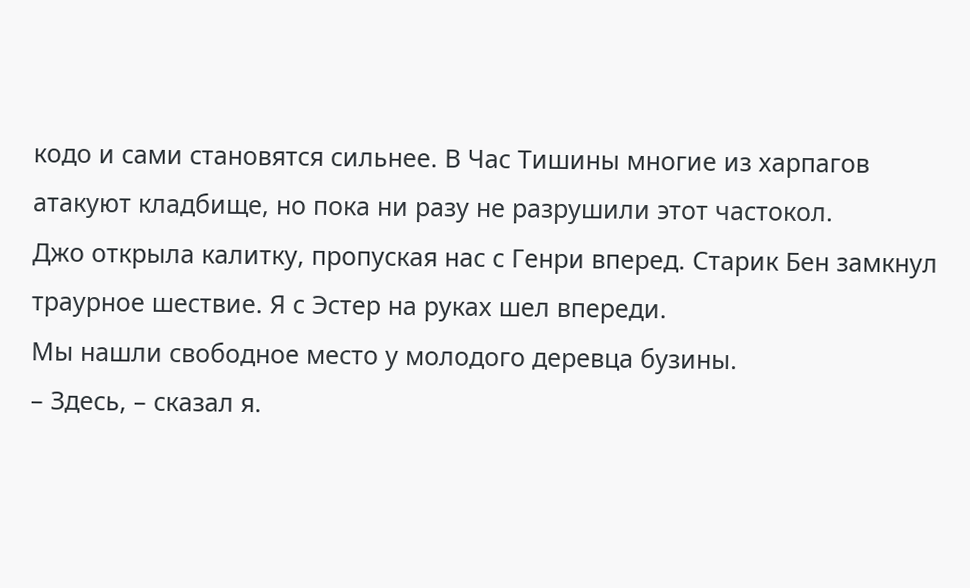кодо и сами становятся сильнее. В Час Тишины многие из харпагов атакуют кладбище, но пока ни разу не разрушили этот частокол.
Джо открыла калитку, пропуская нас с Генри вперед. Старик Бен замкнул траурное шествие. Я с Эстер на руках шел впереди.
Мы нашли свободное место у молодого деревца бузины.
– Здесь, – сказал я.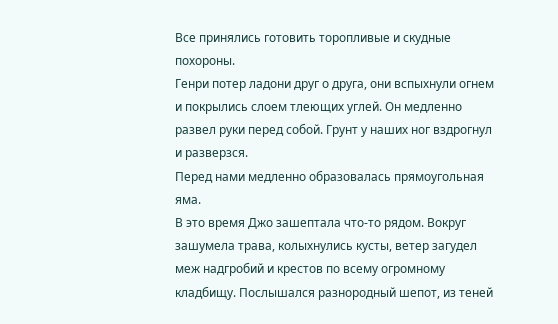Все принялись готовить торопливые и скудные похороны.
Генри потер ладони друг о друга, они вспыхнули огнем и покрылись слоем тлеющих углей. Он медленно развел руки перед собой. Грунт у наших ног вздрогнул и разверзся.
Перед нами медленно образовалась прямоугольная яма.
В это время Джо зашептала что-то рядом. Вокруг зашумела трава, колыхнулись кусты, ветер загудел меж надгробий и крестов по всему огромному кладбищу. Послышался разнородный шепот, из теней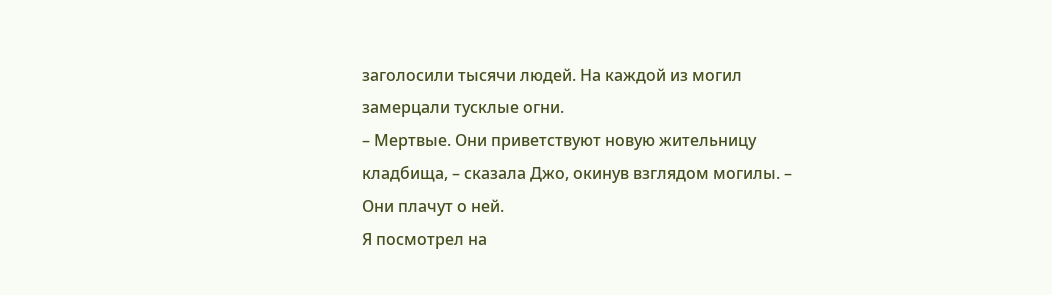заголосили тысячи людей. На каждой из могил замерцали тусклые огни.
– Мертвые. Они приветствуют новую жительницу кладбища, – сказала Джо, окинув взглядом могилы. – Они плачут о ней.
Я посмотрел на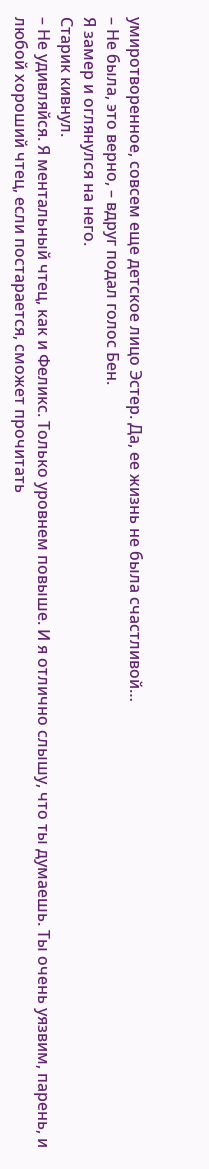умиротворенное, совсем еще детское лицо Эстер. Да, ее жизнь не была счастливой…
– Не была, это верно, – вдруг подал голос Бен.
Я замер и оглянулся на него.
Старик кивнул.
– Не удивляйся. Я ментальный чтец, как и Феликс. Только уровнем повыше. И я отлично слышу, что ты думаешь. Ты очень уязвим, парень, и любой хороший чтец, если постарается, сможет прочитать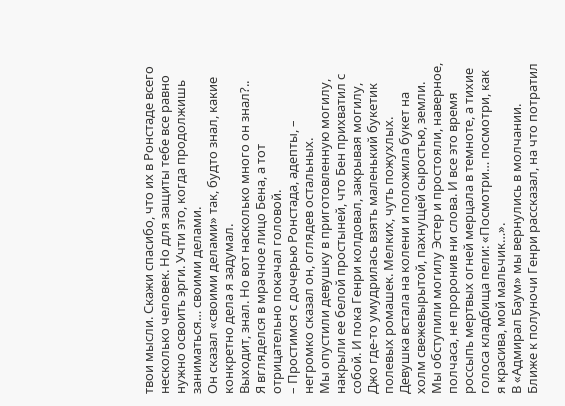твои мысли. Скажи спасибо, что их в Ронстаде всего несколько человек. Но для защиты тебе все равно нужно освоить эрги. Учти это, когда продолжишь заниматься… своими делами.
Он сказал «своими делами» так, будто знал, какие конкретно дела я задумал.
Выходит, знал. Но вот насколько много он знал?..
Я вгляделся в мрачное лицо Бена, а тот отрицательно покачал головой.
– Простимся с дочерью Ронстада, адепты, – негромко сказал он, оглядев остальных.
Мы опустили девушку в приготовленную могилу, накрыли ее белой простыней, что Бен прихватил с собой. И пока Генри колдовал, закрывая могилу, Джо где-то умудрилась взять маленький букетик полевых ромашек. Мелких, чуть пожухлых. Девушка встала на колени и положила букет на холм свежевырытой, пахнущей сыростью, земли.
Мы обступили могилу Эстер и простояли, наверное, полчаса, не проронив ни слова. И все это время россыпь мертвых огней мерцала в темноте, а тихие голоса кладбища пели: «Посмотри… посмотри, как я красива, мой мальчик…».
В «Адмирал Баум» мы вернулись в молчании.
Ближе к полуночи Генри рассказал, на что потратил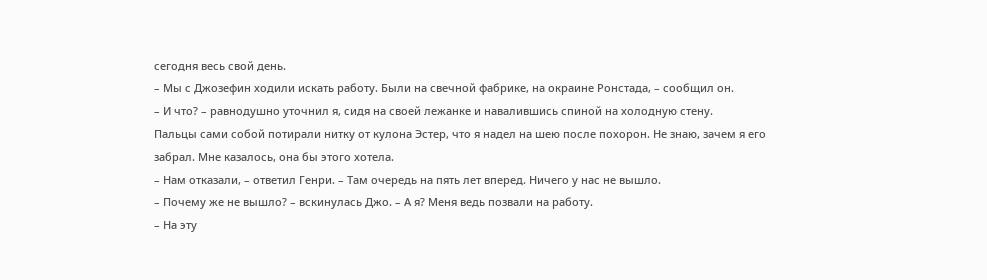сегодня весь свой день.
– Мы с Джозефин ходили искать работу. Были на свечной фабрике, на окраине Ронстада, – сообщил он.
– И что? – равнодушно уточнил я, сидя на своей лежанке и навалившись спиной на холодную стену.
Пальцы сами собой потирали нитку от кулона Эстер, что я надел на шею после похорон. Не знаю, зачем я его забрал. Мне казалось, она бы этого хотела.
– Нам отказали, – ответил Генри. – Там очередь на пять лет вперед. Ничего у нас не вышло.
– Почему же не вышло? – вскинулась Джо. – А я? Меня ведь позвали на работу.
– На эту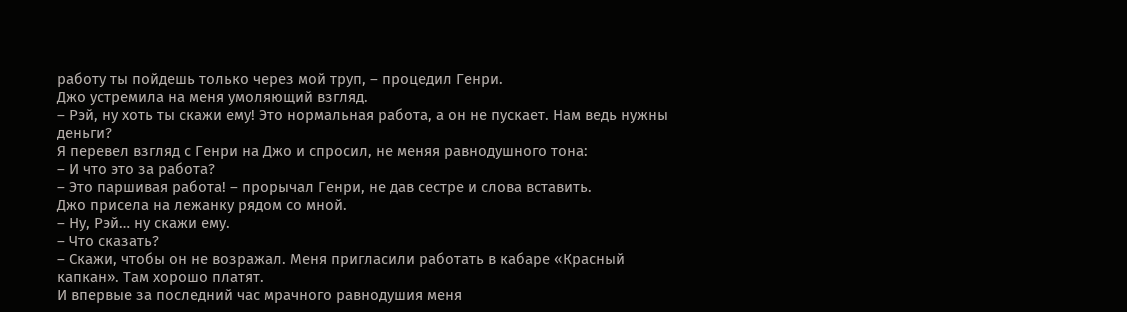работу ты пойдешь только через мой труп, – процедил Генри.
Джо устремила на меня умоляющий взгляд.
– Рэй, ну хоть ты скажи ему! Это нормальная работа, а он не пускает. Нам ведь нужны деньги?
Я перевел взгляд с Генри на Джо и спросил, не меняя равнодушного тона:
– И что это за работа?
– Это паршивая работа! – прорычал Генри, не дав сестре и слова вставить.
Джо присела на лежанку рядом со мной.
– Ну, Рэй… ну скажи ему.
– Что сказать?
– Скажи, чтобы он не возражал. Меня пригласили работать в кабаре «Красный капкан». Там хорошо платят.
И впервые за последний час мрачного равнодушия меня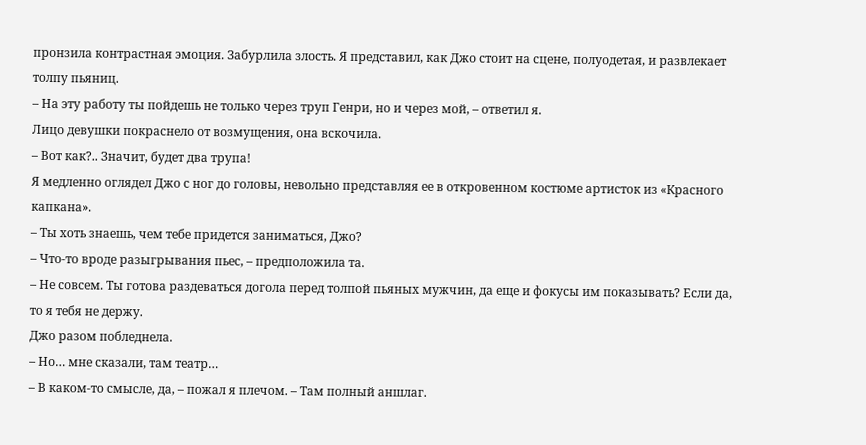пронзила контрастная эмоция. Забурлила злость. Я представил, как Джо стоит на сцене, полуодетая, и развлекает толпу пьяниц.
– На эту работу ты пойдешь не только через труп Генри, но и через мой, – ответил я.
Лицо девушки покраснело от возмущения, она вскочила.
– Вот как?.. Значит, будет два трупа!
Я медленно оглядел Джо с ног до головы, невольно представляя ее в откровенном костюме артисток из «Красного капкана».
– Ты хоть знаешь, чем тебе придется заниматься, Джо?
– Что-то вроде разыгрывания пьес, – предположила та.
– Не совсем. Ты готова раздеваться догола перед толпой пьяных мужчин, да еще и фокусы им показывать? Если да, то я тебя не держу.
Джо разом побледнела.
– Но… мне сказали, там театр…
– В каком-то смысле, да, – пожал я плечом. – Там полный аншлаг.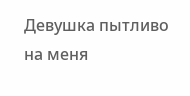Девушка пытливо на меня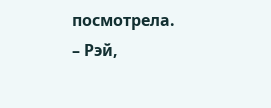посмотрела.
– Рэй,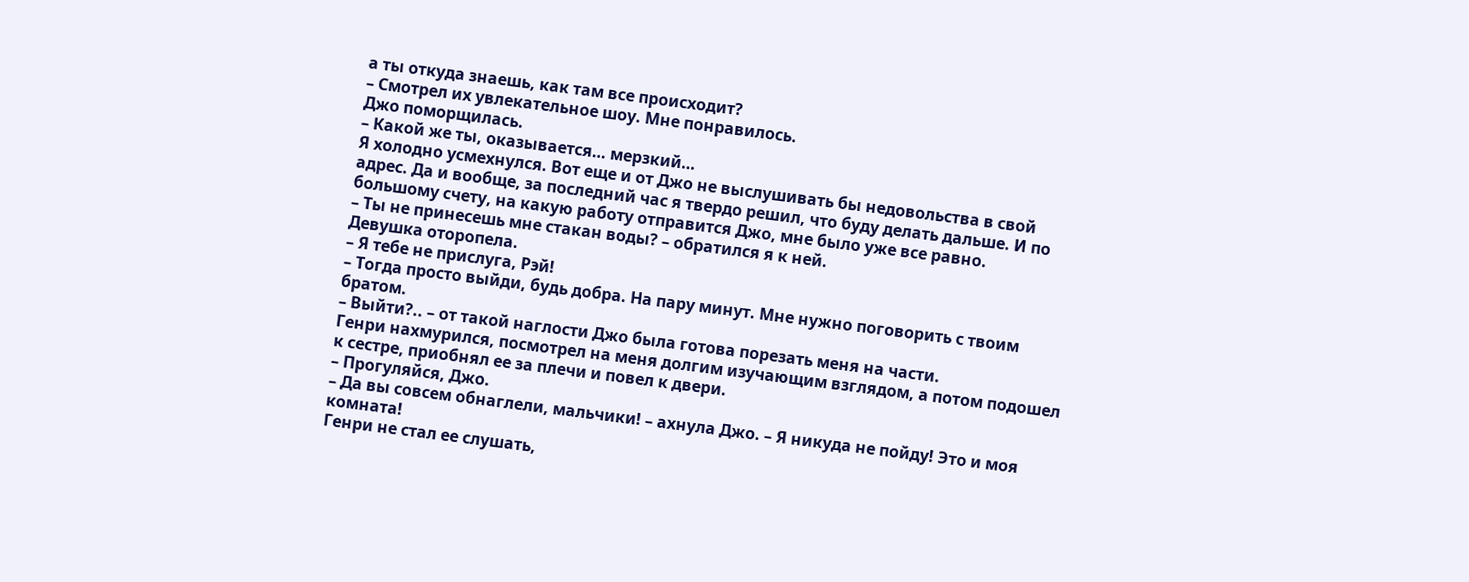а ты откуда знаешь, как там все происходит?
– Смотрел их увлекательное шоу. Мне понравилось.
Джо поморщилась.
– Какой же ты, оказывается… мерзкий…
Я холодно усмехнулся. Вот еще и от Джо не выслушивать бы недовольства в свой адрес. Да и вообще, за последний час я твердо решил, что буду делать дальше. И по большому счету, на какую работу отправится Джо, мне было уже все равно.
– Ты не принесешь мне стакан воды? – обратился я к ней.
Девушка оторопела.
– Я тебе не прислуга, Рэй!
– Тогда просто выйди, будь добра. На пару минут. Мне нужно поговорить с твоим братом.
– Выйти?.. – от такой наглости Джо была готова порезать меня на части.
Генри нахмурился, посмотрел на меня долгим изучающим взглядом, а потом подошел к сестре, приобнял ее за плечи и повел к двери.
– Прогуляйся, Джо.
– Да вы совсем обнаглели, мальчики! – ахнула Джо. – Я никуда не пойду! Это и моя комната!
Генри не стал ее слушать,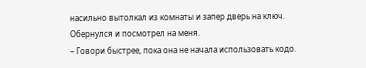насильно вытолкал из комнаты и запер дверь на ключ. Обернулся и посмотрел на меня.
– Говори быстрее, пока она не начала использовать кодо.